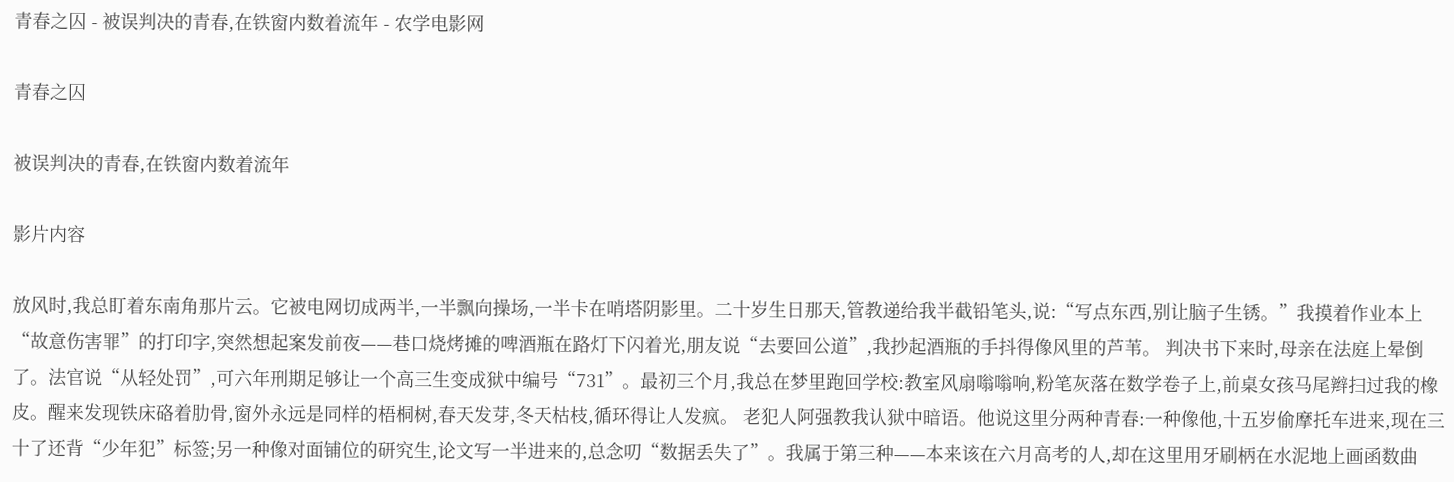青春之囚 - 被误判决的青春,在铁窗内数着流年 - 农学电影网

青春之囚

被误判决的青春,在铁窗内数着流年

影片内容

放风时,我总盯着东南角那片云。它被电网切成两半,一半飘向操场,一半卡在哨塔阴影里。二十岁生日那天,管教递给我半截铅笔头,说:“写点东西,别让脑子生锈。”我摸着作业本上“故意伤害罪”的打印字,突然想起案发前夜——巷口烧烤摊的啤酒瓶在路灯下闪着光,朋友说“去要回公道”,我抄起酒瓶的手抖得像风里的芦苇。 判决书下来时,母亲在法庭上晕倒了。法官说“从轻处罚”,可六年刑期足够让一个高三生变成狱中编号“731”。最初三个月,我总在梦里跑回学校:教室风扇嗡嗡响,粉笔灰落在数学卷子上,前桌女孩马尾辫扫过我的橡皮。醒来发现铁床硌着肋骨,窗外永远是同样的梧桐树,春天发芽,冬天枯枝,循环得让人发疯。 老犯人阿强教我认狱中暗语。他说这里分两种青春:一种像他,十五岁偷摩托车进来,现在三十了还背“少年犯”标签;另一种像对面铺位的研究生,论文写一半进来的,总念叨“数据丢失了”。我属于第三种——本来该在六月高考的人,却在这里用牙刷柄在水泥地上画函数曲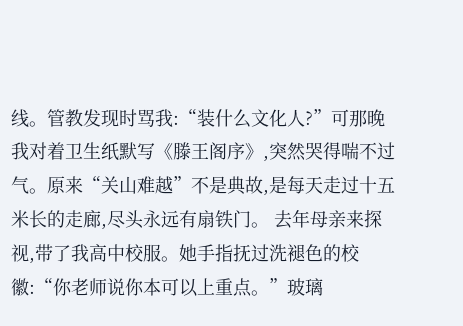线。管教发现时骂我:“装什么文化人?”可那晚我对着卫生纸默写《滕王阁序》,突然哭得喘不过气。原来“关山难越”不是典故,是每天走过十五米长的走廊,尽头永远有扇铁门。 去年母亲来探视,带了我高中校服。她手指抚过洗褪色的校徽:“你老师说你本可以上重点。”玻璃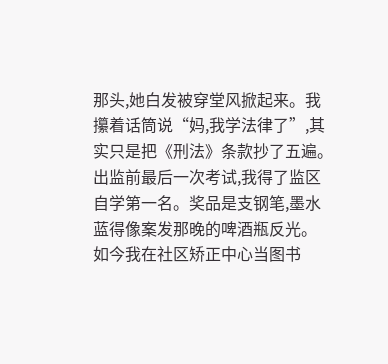那头,她白发被穿堂风掀起来。我攥着话筒说“妈,我学法律了”,其实只是把《刑法》条款抄了五遍。出监前最后一次考试,我得了监区自学第一名。奖品是支钢笔,墨水蓝得像案发那晚的啤酒瓶反光。 如今我在社区矫正中心当图书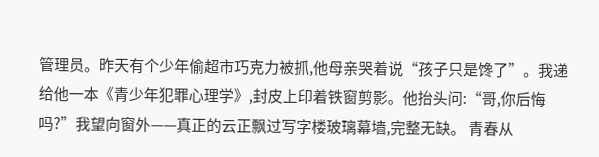管理员。昨天有个少年偷超市巧克力被抓,他母亲哭着说“孩子只是馋了”。我递给他一本《青少年犯罪心理学》,封皮上印着铁窗剪影。他抬头问:“哥,你后悔吗?”我望向窗外——真正的云正飘过写字楼玻璃幕墙,完整无缺。 青春从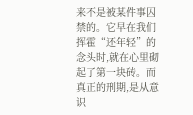来不是被某件事囚禁的。它早在我们挥霍“还年轻”的念头时,就在心里砌起了第一块砖。而真正的刑期,是从意识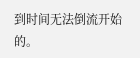到时间无法倒流开始的。